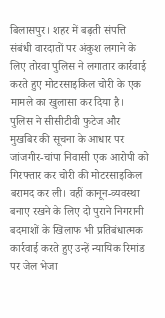बिलासपुर। शहर में बढ़ती संपत्ति संबंधी वारदातों पर अंकुश लगाने के लिए तोरवा पुलिस ने लगातार कार्रवाई करते हुए मोटरसाइकिल चोरी के एक मामले का खुलासा कर दिया है। पुलिस ने सीसीटीवी फुटेज और मुखबिर की सूचना के आधार पर जांजगीर-चांपा निवासी एक आरोपी को गिरफ्तार कर चोरी की मोटरसाइकिल बरामद कर ली। वहीं कानून-व्यवस्था बनाए रखने के लिए दो पुराने निगरानी बदमाशों के खिलाफ भी प्रतिबंधात्मक कार्रवाई करते हुए उन्हें न्यायिक रिमांड पर जेल भेजा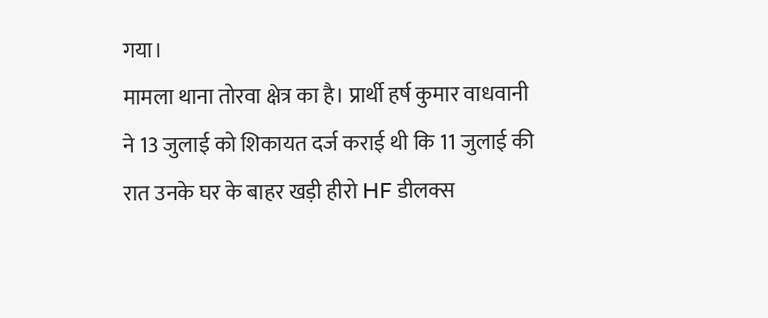गया।
मामला थाना तोरवा क्षेत्र का है। प्रार्थी हर्ष कुमार वाधवानी ने 13 जुलाई को शिकायत दर्ज कराई थी कि 11 जुलाई की रात उनके घर के बाहर खड़ी हीरो HF डीलक्स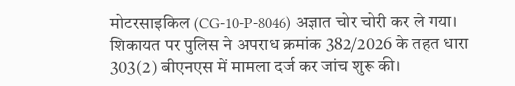मोटरसाइकिल (CG-10-P-8046) अज्ञात चोर चोरी कर ले गया। शिकायत पर पुलिस ने अपराध क्रमांक 382/2026 के तहत धारा 303(2) बीएनएस में मामला दर्ज कर जांच शुरू की।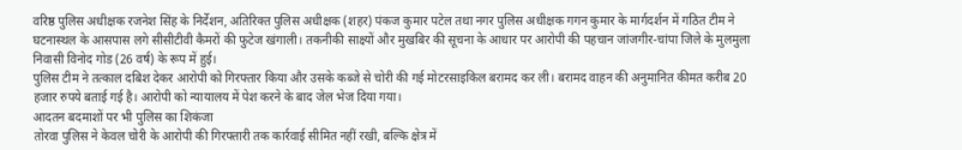वरिष्ठ पुलिस अधीक्षक रजनेश सिंह के निर्देशन, अतिरिक्त पुलिस अधीक्षक (शहर) पंकज कुमार पटेल तथा नगर पुलिस अधीक्षक गगन कुमार के मार्गदर्शन में गठित टीम ने घटनास्थल के आसपास लगे सीसीटीवी कैमरों की फुटेज खंगाली। तकनीकी साक्ष्यों और मुखबिर की सूचना के आधार पर आरोपी की पहचान जांजगीर-चांपा जिले के मुलमुला निवासी विनोद गोड (26 वर्ष) के रूप में हुई।
पुलिस टीम ने तत्काल दबिश देकर आरोपी को गिरफ्तार किया और उसके कब्जे से चोरी की गई मोटरसाइकिल बरामद कर ली। बरामद वाहन की अनुमानित कीमत करीब 20 हजार रुपये बताई गई है। आरोपी को न्यायालय में पेश करने के बाद जेल भेज दिया गया।
आदतन बदमाशों पर भी पुलिस का शिकंजा
तोरवा पुलिस ने केवल चोरी के आरोपी की गिरफ्तारी तक कार्रवाई सीमित नहीं रखी, बल्कि क्षेत्र में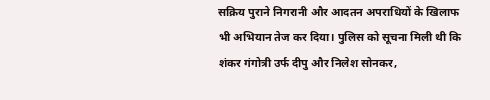सक्रिय पुराने निगरानी और आदतन अपराधियों के खिलाफ भी अभियान तेज कर दिया। पुलिस को सूचना मिली थी कि शंकर गंगोत्री उर्फ दीपु और निलेश सोनकर,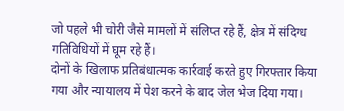जो पहले भी चोरी जैसे मामलों में संलिप्त रहे हैं, क्षेत्र में संदिग्ध गतिविधियों में घूम रहे हैं।
दोनों के खिलाफ प्रतिबंधात्मक कार्रवाई करते हुए गिरफ्तार किया गया और न्यायालय में पेश करने के बाद जेल भेज दिया गया।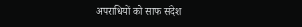अपराधियों को साफ संदेश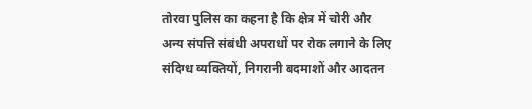तोरवा पुलिस का कहना है कि क्षेत्र में चोरी और अन्य संपत्ति संबंधी अपराधों पर रोक लगाने के लिए संदिग्ध व्यक्तियों, निगरानी बदमाशों और आदतन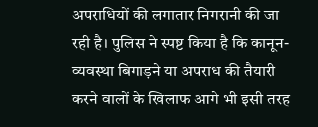अपराधियों की लगातार निगरानी की जा रही है। पुलिस ने स्पष्ट किया है कि कानून-व्यवस्था बिगाड़ने या अपराध की तैयारी करने वालों के खिलाफ आगे भी इसी तरह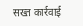सख्त कार्रवाई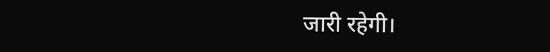जारी रहेगी।